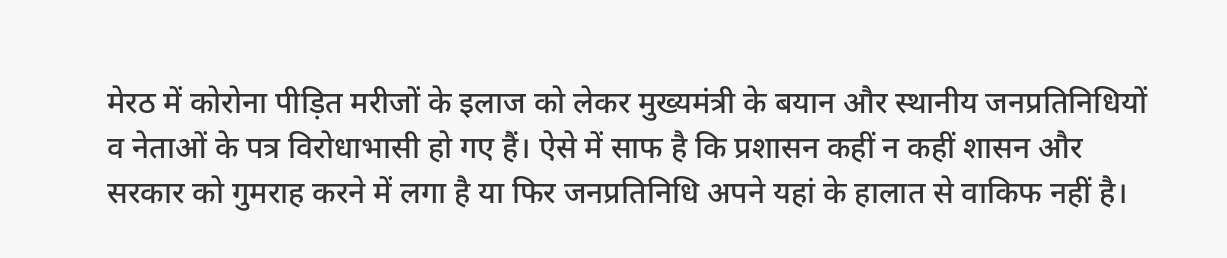मेरठ में कोरोना पीड़ित मरीजों के इलाज को लेकर मुख्यमंत्री के बयान और स्थानीय जनप्रतिनिधियों व नेताओं के पत्र विरोधाभासी हो गए हैं। ऐसे में साफ है कि प्रशासन कहीं न कहीं शासन और सरकार को गुमराह करने में लगा है या फिर जनप्रतिनिधि अपने यहां के हालात से वाकिफ नहीं है।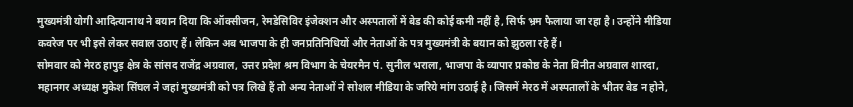मुख्यमंत्री योगी आदित्यानाथ ने बयान दिया कि ऑक्सीजन, रेमडेसिविर इंजेक्शन और अस्पतालों में बेड की कोई कमी नहीं है, सिर्फ भ्रम फैलाया जा रहा है। उन्होंने मीडिया कवरेज पर भी इसे लेकर सवाल उठाए हैं। लेकिन अब भाजपा के ही जनप्रतिनिधियों और नेताओं के पत्र मुख्यमंत्री के बयान को झुठला रहे हैं।
सोमवार को मेरठ हापुड़ क्षेत्र के सांसद राजेंद्र अग्रवाल, उत्तर प्रदेश श्रम विभाग के चेयरमैन पं. सुनील भराला, भाजपा के व्यापार प्रकोष्ठ के नेता विनीत अग्रवाल शारदा, महानगर अध्यक्ष मुकेश सिंघल ने जहां मुख्यमंत्री को पत्र लिखे हैं तो अन्य नेताओं ने सोशल मीडिया के जरिये मांग उठाई है। जिसमें मेरठ में अस्पतालों के भीतर बेड न होने,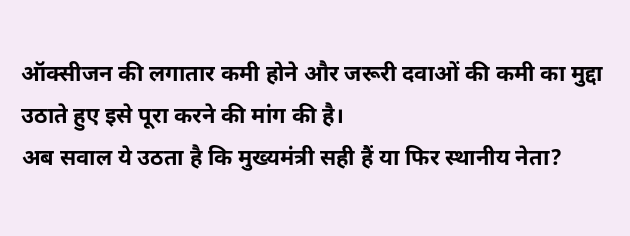ऑक्सीजन की लगातार कमी होने और जरूरी दवाओं की कमी का मुद्दा उठाते हुए इसे पूरा करने की मांग की है।
अब सवाल ये उठता है कि मुख्यमंत्री सही हैं या फिर स्थानीय नेता?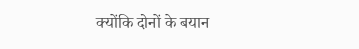क्योंकि दोनों के बयान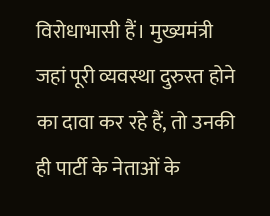विरोधाभासी हैं। मुख्यमंत्री जहां पूरी व्यवस्था दुरुस्त होने का दावा कर रहे हैं, तो उनकी ही पार्टी के नेताओं के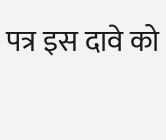पत्र इस दावे को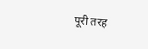पूरी तरह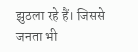झुठला रहे हैं। जिससे जनता भी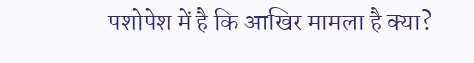पशोपेश में है कि आखिर मामला है क्या?